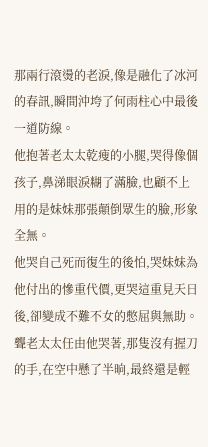那兩行滾燙的老淚,像是融化了冰河的春訊,瞬間沖垮了何雨柱心中最後一道防線。
他抱著老太太乾瘦的小腿,哭得像個孩子,鼻涕眼淚糊了滿臉,也顧不上用的是妹妹那張顛倒眾生的臉,形象全無。
他哭自己死而復生的後怕,哭妹妹為他付出的慘重代價,更哭這重見天日後,卻變成不難不女的憋屈與無助。
聾老太太任由他哭著,那隻沒有握刀的手,在空中懸了半晌,最終還是輕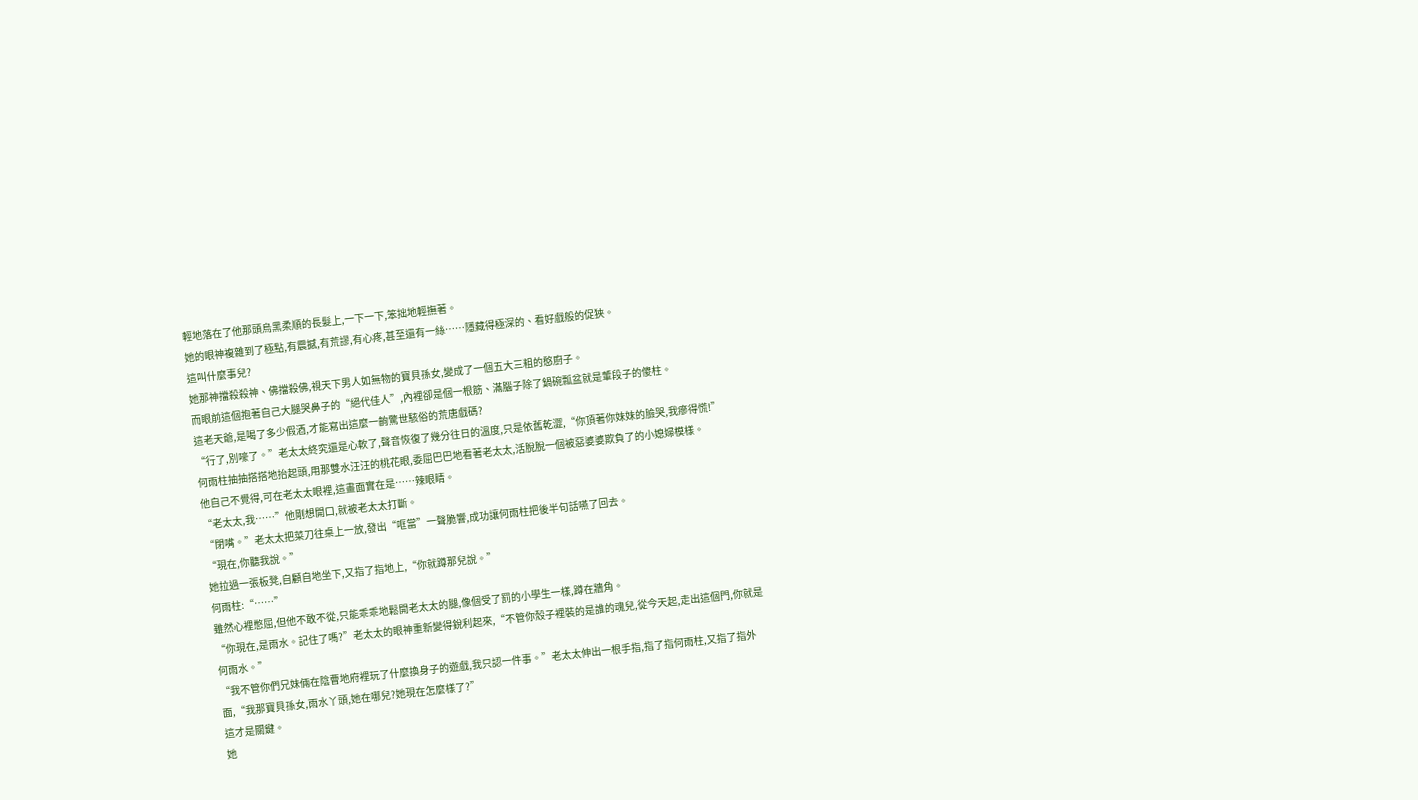輕地落在了他那頭烏黑柔順的長髮上,一下一下,笨拙地輕撫著。
她的眼神複雜到了極點,有震撼,有荒謬,有心疼,甚至還有一絲……隱藏得極深的、看好戲般的促狹。
這叫什麼事兒?
她那神擋殺殺神、佛擋殺佛,視天下男人如無物的寶貝孫女,變成了一個五大三粗的憨廚子。
而眼前這個抱著自己大腿哭鼻子的“絕代佳人”,內裡卻是個一根筋、滿腦子除了鍋碗瓢盆就是葷段子的傻柱。
這老天爺,是喝了多少假酒,才能寫出這麼一齣驚世駭俗的荒唐戲碼?
“行了,別嚎了。”老太太終究還是心軟了,聲音恢復了幾分往日的溫度,只是依舊乾澀,“你頂著你妹妹的臉哭,我瘮得慌!”
何雨柱抽抽搭搭地抬起頭,用那雙水汪汪的桃花眼,委屈巴巴地看著老太太,活脫脫一個被惡婆婆欺負了的小媳婦模樣。
他自己不覺得,可在老太太眼裡,這畫面實在是……辣眼睛。
“老太太,我……”他剛想開口,就被老太太打斷。
“閉嘴。”老太太把菜刀往桌上一放,發出“哐當”一聲脆響,成功讓何雨柱把後半句話嚥了回去。
“現在,你聽我說。”
她拉過一張板凳,自顧自地坐下,又指了指地上,“你就蹲那兒說。”
何雨柱:“……”
雖然心裡憋屈,但他不敢不從,只能乖乖地鬆開老太太的腿,像個受了罰的小學生一樣,蹲在牆角。
“你現在,是雨水。記住了嗎?”老太太的眼神重新變得銳利起來,“不管你殼子裡裝的是誰的魂兒,從今天起,走出這個門,你就是何雨水。”
“我不管你們兄妹倆在陰曹地府裡玩了什麼換身子的遊戲,我只認一件事。”老太太伸出一根手指,指了指何雨柱,又指了指外面,“我那寶貝孫女,雨水丫頭,她在哪兒?她現在怎麼樣了?”
這才是關鍵。
她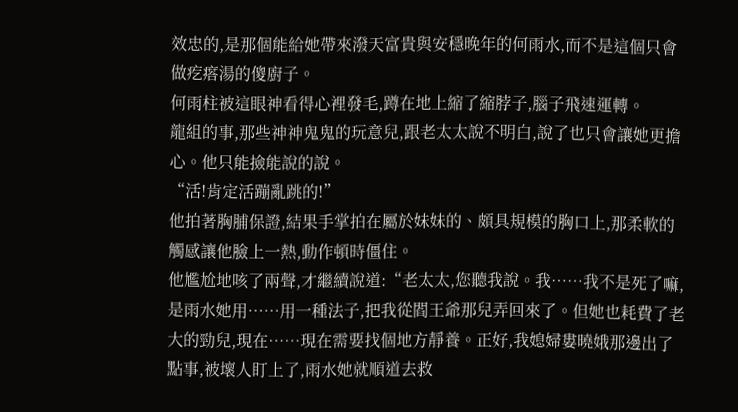效忠的,是那個能給她帶來潑天富貴與安穩晚年的何雨水,而不是這個只會做疙瘩湯的傻廚子。
何雨柱被這眼神看得心裡發毛,蹲在地上縮了縮脖子,腦子飛速運轉。
龍組的事,那些神神鬼鬼的玩意兒,跟老太太說不明白,說了也只會讓她更擔心。他只能撿能說的說。
“活!肯定活蹦亂跳的!”
他拍著胸脯保證,結果手掌拍在屬於妹妹的、頗具規模的胸口上,那柔軟的觸感讓他臉上一熱,動作頓時僵住。
他尷尬地咳了兩聲,才繼續說道:“老太太,您聽我說。我……我不是死了嘛,是雨水她用……用一種法子,把我從閻王爺那兒弄回來了。但她也耗費了老大的勁兒,現在……現在需要找個地方靜養。正好,我媳婦婁曉娥那邊出了點事,被壞人盯上了,雨水她就順道去救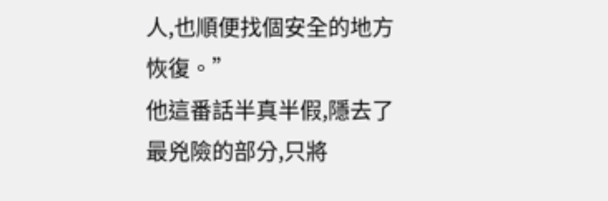人,也順便找個安全的地方恢復。”
他這番話半真半假,隱去了最兇險的部分,只將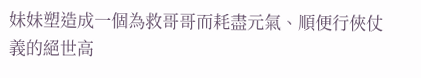妹妹塑造成一個為救哥哥而耗盡元氣、順便行俠仗義的絕世高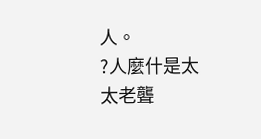人。
?人麼什是太太老聾